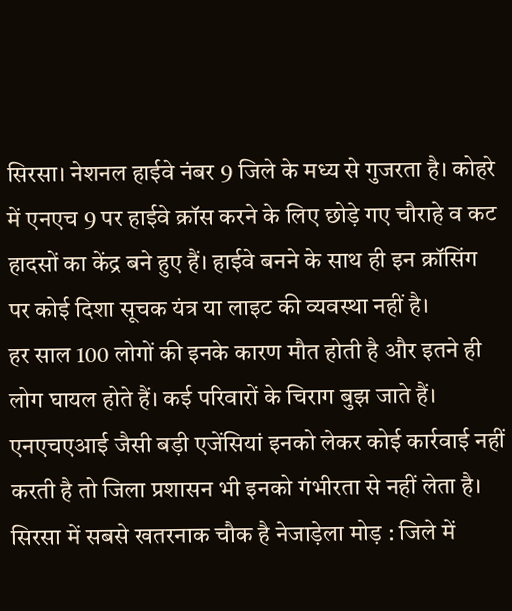सिरसा। नेशनल हाईवे नंबर 9 जिले के मध्य से गुजरता है। कोहरे में एनएच 9 पर हाईवे क्रॉस करने के लिए छोड़े गए चौराहे व कट हादसों का केंद्र बने हुए हैं। हाईवे बनने के साथ ही इन क्रॉसिंग पर कोई दिशा सूचक यंत्र या लाइट की व्यवस्था नहीं है।
हर साल 100 लोगों की इनके कारण मौत होती है और इतने ही लोग घायल होते हैं। कई परिवारों के चिराग बुझ जाते हैं। एनएचएआई जैसी बड़ी एजेंसियां इनको लेकर कोई कार्रवाई नहीं करती है तो जिला प्रशासन भी इनको गंभीरता से नहीं लेता है।
सिरसा में सबसे खतरनाक चौक है नेजाड़ेला मोड़ : जिले में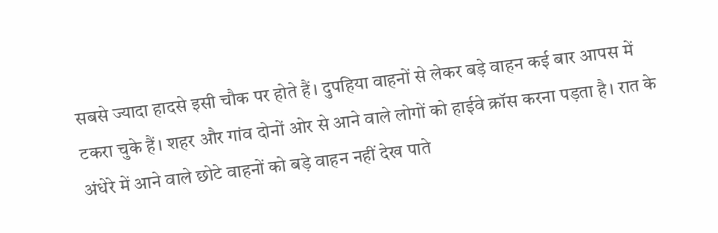सबसे ज्यादा हादसे इसी चौक पर होते हैं। दुपहिया वाहनों से लेकर बड़े वाहन कई बार आपस में टकरा चुके हैं। शहर और गांव दोनों ओर से आने वाले लोगों को हाईवे क्रॉस करना पड़ता है। रात के अंधेरे में आने वाले छोटे वाहनों को बड़े वाहन नहीं देख पाते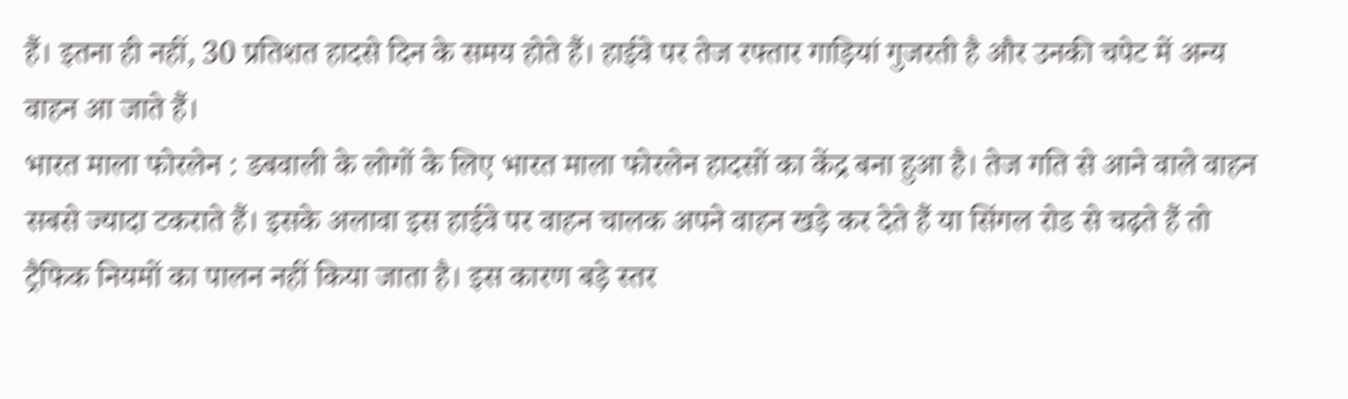हैं। इतना ही नहीं, 30 प्रतिशत हादसे दिन के समय होते हैं। हाईवे पर तेज रफ्तार गाड़ियां गुजरती है और उनकी चपेट में अन्य वाहन आ जाते हैं।
भारत माला फोरलेन : डबवाली के लोगों के लिए भारत माला फोरलेन हादसों का केंद्र बना हुआ है। तेज गति से आने वाले वाहन सबसे ज्यादा टकराते हैं। इसके अलावा इस हाईवे पर वाहन चालक अपने वाहन खड़े कर देते हैं या सिंगल रोड से चढ़ते हैं तो ट्रैफिक नियमों का पालन नहीं किया जाता है। इस कारण बड़े स्तर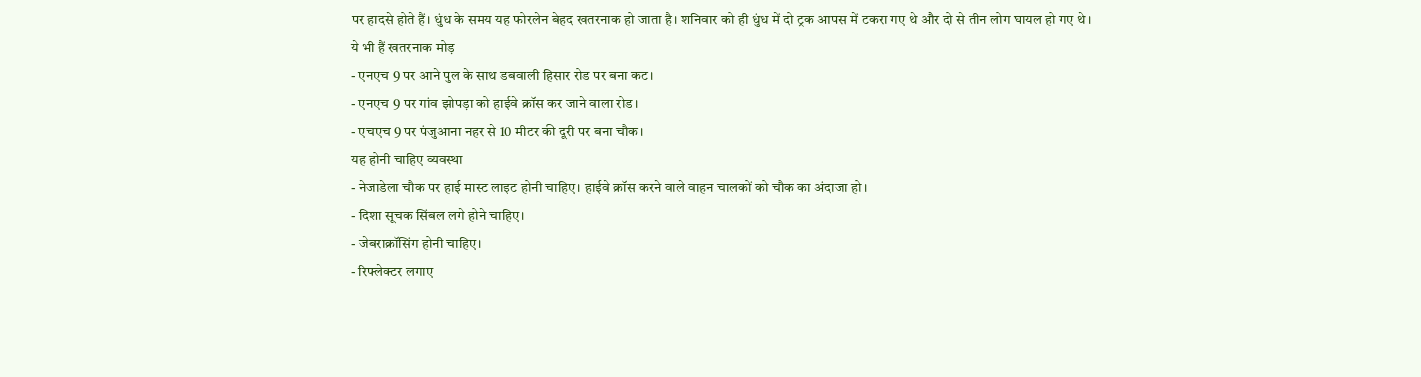पर हादसे होते हैं। धुंध के समय यह फोरलेन बेहद खतरनाक हो जाता है। शनिवार को ही धुंध में दो ट्रक आपस में टकरा गए थे और दो से तीन लोग घायल हो गए थे।
ये भी हैं खतरनाक मोड़
- एनएच 9 पर आने पुल के साथ डबवाली हिसार रोड पर बना कट।
- एनएच 9 पर गांव झोपड़ा को हाईवे क्रॉस कर जाने वाला रोड।
- एचएच 9 पर पंजुआना नहर से 10 मीटर की दूरी पर बना चौक।
यह होनी चाहिए व्यवस्था
- नेजाडेला चौक पर हाई मास्ट लाइट होनी चाहिए। हाईवे क्रॉस करने वाले वाहन चालकों को चौक का अंदाजा हो।
- दिशा सूचक सिंबल लगे होने चाहिए।
- जेबराक्रॉसिंग होनी चाहिए।
- रिफ्लेक्टर लगाए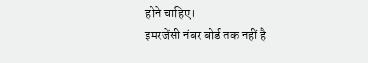होने चाहिए।
इमरजेंसी नंबर बोर्ड तक नहीं है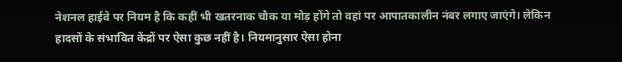नेशनल हाईवे पर नियम है कि कहीं भी खतरनाक चौक या मोड़ होंगे तो वहां पर आपातकालीन नंबर लगाए जाएंगे। लेकिन हादसों के संभावित केंद्रों पर ऐसा कुछ नहीं है। नियमानुसार ऐसा होना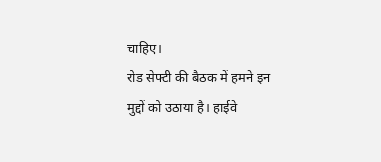चाहिए।
रोड सेफ्टी की बैठक में हमने इन मुद्दों को उठाया है। हाईवे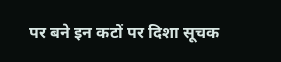पर बने इन कटों पर दिशा सूचक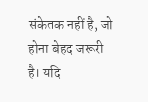संकेतक नहीं है, जो होना बेहद जरूरी है। यदि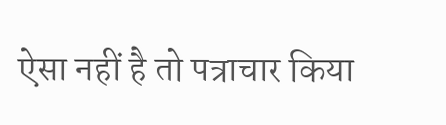ऐसा नहीं है तो पत्राचार किया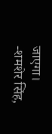जाएगा।
-शमशेर सिंह,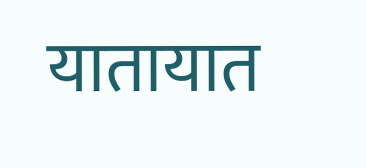यातायात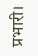प्रभारी।